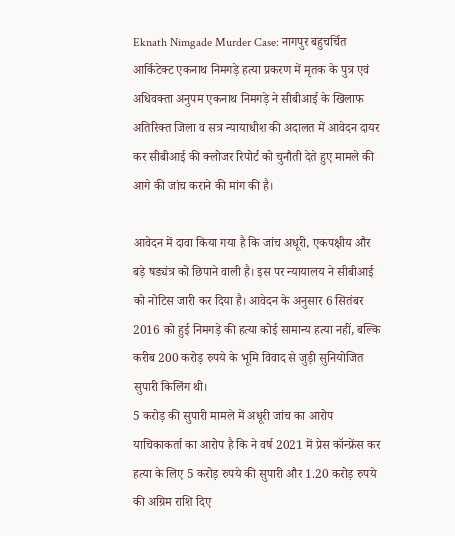Eknath Nimgade Murder Case: नागपुर बहुचर्चित आर्किटेक्ट एकनाथ निमगड़े हत्या प्रकरण में मृतक के पुत्र एवं अधिवक्ता अनुपम एकनाथ निमगड़े ने सीबीआई के खिलाफ अतिरिक्त जिला व सत्र न्यायाधीश की अदालत में आवेदन दायर कर सीबीआई की क्लोजर रिपोर्ट को चुनौती देते हुए मामले की आगे की जांच कराने की मांग की है।

आवेदन में दावा किया गया है कि जांच अधूरी, एकपक्षीय और बड़े षड्यंत्र को छिपाने वाली है। इस पर न्यायालय ने सीबीआई को नोटिस जारी कर दिया है। आवेदन के अनुसार 6 सितंबर 2016 को हुई निमगड़े की हत्या कोई सामान्य हत्या नहीं, बल्कि करीब 200 करोड़ रुपये के भूमि विवाद से जुड़ी सुनियोजित सुपारी किलिंग थी।
5 करोड़ की सुपारी मामले में अधूरी जांच का आरोप
याचिकाकर्ता का आरोप है कि ने वर्ष 2021 में प्रेस कॉन्फ्रेंस कर हत्या के लिए 5 करोड़ रुपये की सुपारी और 1.20 करोड़ रुपये की अग्रिम राशि दिए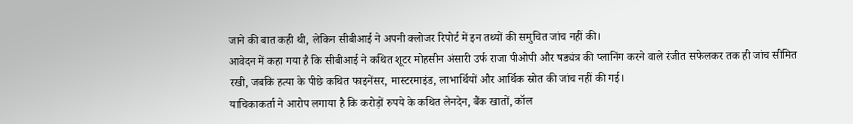जाने की बात कही थी, लेकिन सीबीआई ने अपनी क्लोजर रिपोर्ट में इन तथ्यों की समुचित जांच नहीं की।
आवेदन में कहा गया है कि सीबीआई ने कथित शूटर मोहसीन अंसारी उर्फ राजा पीओपी और षड्यंत्र की प्लानिंग करने वाले रंजीत सफेलकर तक ही जांच सीमित रखी, जबकि हत्या के पीछे कथित फाइनेंसर, मास्टरमाइंड, लाभार्थियों और आर्थिक स्रोत की जांच नहीं की गई।
याचिकाकर्ता ने आरोप लगाया है कि करोड़ों रुपये के कथित लेनदेन, बैंक खातों, कॉल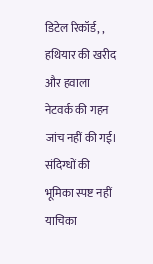डिटेल रिकॉर्ड, , हथियार की खरीद और हवाला नेटवर्क की गहन जांच नहीं की गई।
संदिग्धों की भूमिका स्पष्ट नहीं
याचिका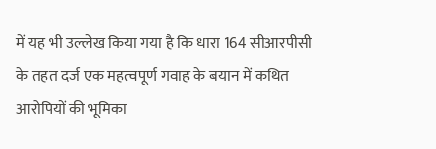में यह भी उल्लेख किया गया है कि धारा 164 सीआरपीसी के तहत दर्ज एक महत्वपूर्ण गवाह के बयान में कथित आरोपियों की भूमिका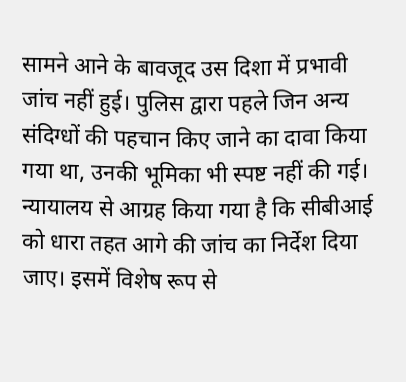सामने आने के बावजूद उस दिशा में प्रभावी जांच नहीं हुई। पुलिस द्वारा पहले जिन अन्य संदिग्धों की पहचान किए जाने का दावा किया गया था, उनकी भूमिका भी स्पष्ट नहीं की गई।
न्यायालय से आग्रह किया गया है कि सीबीआई को धारा तहत आगे की जांच का निर्देश दिया जाए। इसमें विशेष रूप से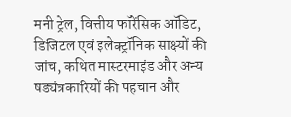मनी ट्रेल, वित्तीय फॉरेंसिक ऑडिट, डिजिटल एवं इलेक्ट्रॉनिक साक्ष्यों की जांच, कथित मास्टरमाइंड और अन्य षड्यंत्रकारियों की पहचान और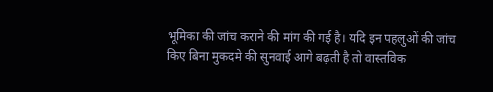भूमिका की जांच कराने की मांग की गई है। यदि इन पहलुओं की जांच किए बिना मुकदमे की सुनवाई आगे बढ़ती है तो वास्तविक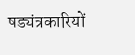षड्यंत्रकारियों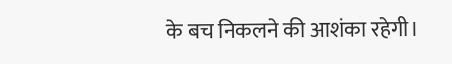के बच निकलने की आशंका रहेगी।